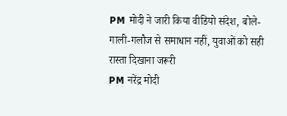PM मोदी ने जारी किया वीडियो संदेश, बोले- गाली-गलौज से समाधान नहीं, युवाओं को सही रास्ता दिखाना जरूरी
PM नरेंद्र मोदी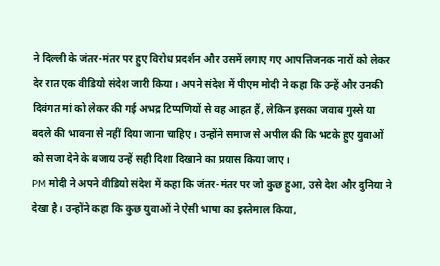ने दिल्ली के जंतर-मंतर पर हुए विरोध प्रदर्शन और उसमें लगाए गए आपत्तिजनक नारों को लेकर देर रात एक वीडियो संदेश जारी किया। अपने संदेश में पीएम मोदी ने कहा कि उन्हें और उनकी दिवंगत मां को लेकर की गई अभद्र टिप्पणियों से वह आहत हैं, लेकिन इसका जवाब गुस्से या बदले की भावना से नहीं दिया जाना चाहिए। उन्होंने समाज से अपील की कि भटके हुए युवाओं को सजा देने के बजाय उन्हें सही दिशा दिखाने का प्रयास किया जाए।
PM मोदी ने अपने वीडियो संदेश में कहा कि जंतर-मंतर पर जो कुछ हुआ, उसे देश और दुनिया ने देखा है। उन्होंने कहा कि कुछ युवाओं ने ऐसी भाषा का इस्तेमाल किया,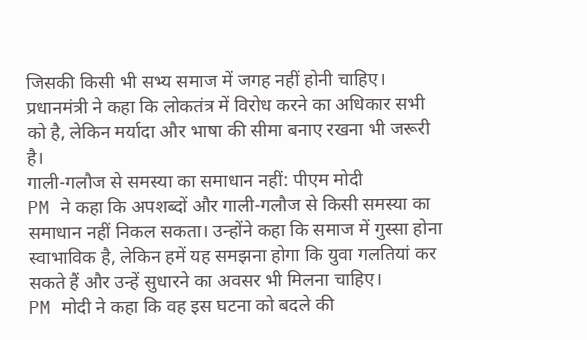जिसकी किसी भी सभ्य समाज में जगह नहीं होनी चाहिए। प्रधानमंत्री ने कहा कि लोकतंत्र में विरोध करने का अधिकार सभी को है, लेकिन मर्यादा और भाषा की सीमा बनाए रखना भी जरूरी है।
गाली-गलौज से समस्या का समाधान नहीं: पीएम मोदी
PM ने कहा कि अपशब्दों और गाली-गलौज से किसी समस्या का समाधान नहीं निकल सकता। उन्होंने कहा कि समाज में गुस्सा होना स्वाभाविक है, लेकिन हमें यह समझना होगा कि युवा गलतियां कर सकते हैं और उन्हें सुधारने का अवसर भी मिलना चाहिए।
PM मोदी ने कहा कि वह इस घटना को बदले की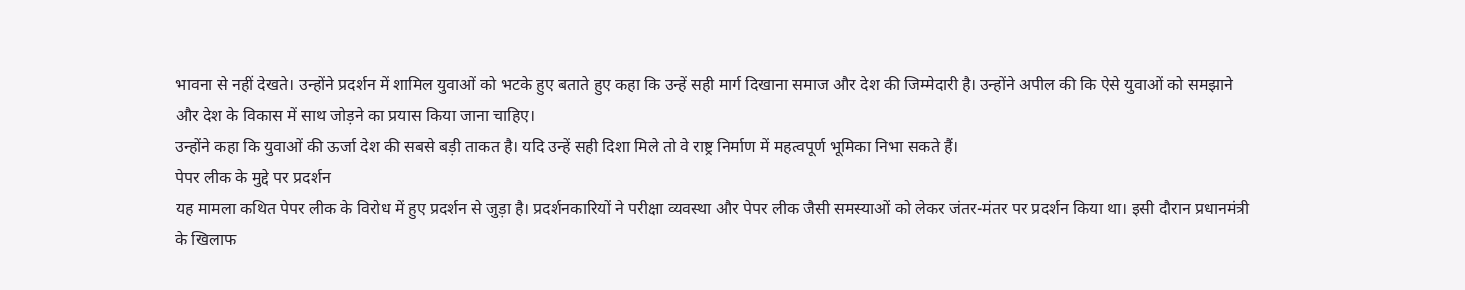भावना से नहीं देखते। उन्होंने प्रदर्शन में शामिल युवाओं को भटके हुए बताते हुए कहा कि उन्हें सही मार्ग दिखाना समाज और देश की जिम्मेदारी है। उन्होंने अपील की कि ऐसे युवाओं को समझाने और देश के विकास में साथ जोड़ने का प्रयास किया जाना चाहिए।
उन्होंने कहा कि युवाओं की ऊर्जा देश की सबसे बड़ी ताकत है। यदि उन्हें सही दिशा मिले तो वे राष्ट्र निर्माण में महत्वपूर्ण भूमिका निभा सकते हैं।
पेपर लीक के मुद्दे पर प्रदर्शन
यह मामला कथित पेपर लीक के विरोध में हुए प्रदर्शन से जुड़ा है। प्रदर्शनकारियों ने परीक्षा व्यवस्था और पेपर लीक जैसी समस्याओं को लेकर जंतर-मंतर पर प्रदर्शन किया था। इसी दौरान प्रधानमंत्री के खिलाफ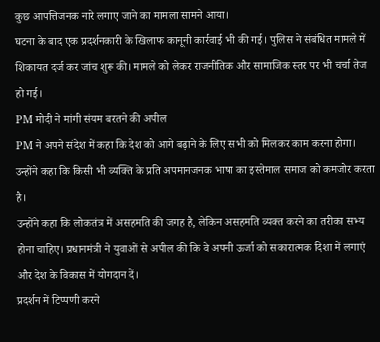कुछ आपत्तिजनक नारे लगाए जाने का मामला सामने आया।
घटना के बाद एक प्रदर्शनकारी के खिलाफ कानूनी कार्रवाई भी की गई। पुलिस ने संबंधित मामले में शिकायत दर्ज कर जांच शुरू की। मामले को लेकर राजनीतिक और सामाजिक स्तर पर भी चर्चा तेज हो गई।
PM मोदी ने मांगी संयम बरतने की अपील
PM ने अपने संदेश में कहा कि देश को आगे बढ़ाने के लिए सभी को मिलकर काम करना होगा। उन्होंने कहा कि किसी भी व्यक्ति के प्रति अपमानजनक भाषा का इस्तेमाल समाज को कमजोर करता है।
उन्होंने कहा कि लोकतंत्र में असहमति की जगह है, लेकिन असहमति व्यक्त करने का तरीका सभ्य होना चाहिए। प्रधानमंत्री ने युवाओं से अपील की कि वे अपनी ऊर्जा को सकारात्मक दिशा में लगाएं और देश के विकास में योगदान दें।
प्रदर्शन में टिप्पणी करने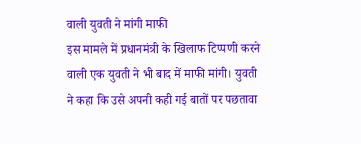वाली युवती ने मांगी माफी
इस मामले में प्रधानमंत्री के खिलाफ टिप्पणी करने वाली एक युवती ने भी बाद में माफी मांगी। युवती ने कहा कि उसे अपनी कही गई बातों पर पछतावा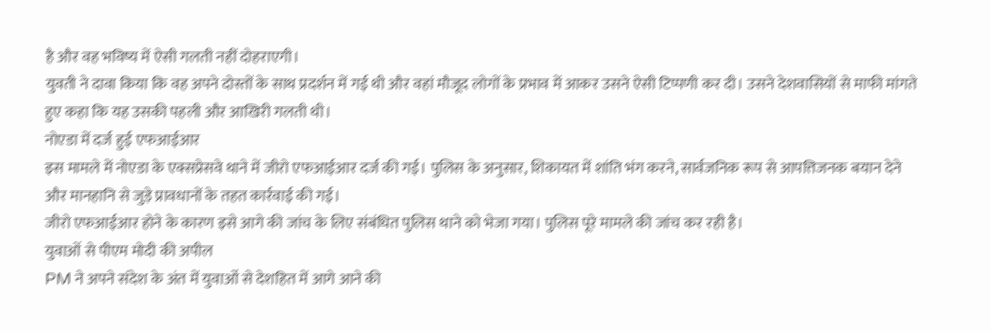है और वह भविष्य में ऐसी गलती नहीं दोहराएगी।
युवती ने दावा किया कि वह अपने दोस्तों के साथ प्रदर्शन में गई थी और वहां मौजूद लोगों के प्रभाव में आकर उसने ऐसी टिप्पणी कर दी। उसने देशवासियों से माफी मांगते हुए कहा कि यह उसकी पहली और आखिरी गलती थी।
नोएडा में दर्ज हुई एफआईआर
इस मामले में नोएडा के एक्सप्रेसवे थाने में जीरो एफआईआर दर्ज की गई। पुलिस के अनुसार, शिकायत में शांति भंग करने, सार्वजनिक रूप से आपत्तिजनक बयान देने और मानहानि से जुड़े प्रावधानों के तहत कार्रवाई की गई।
जीरो एफआईआर होने के कारण इसे आगे की जांच के लिए संबंधित पुलिस थाने को भेजा गया। पुलिस पूरे मामले की जांच कर रही है।
युवाओं से पीएम मोदी की अपील
PM ने अपने संदेश के अंत में युवाओं से देशहित में आगे आने की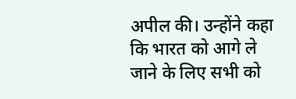अपील की। उन्होंने कहा कि भारत को आगे ले जाने के लिए सभी को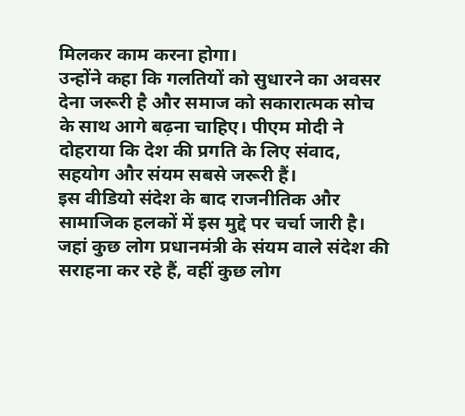मिलकर काम करना होगा।
उन्होंने कहा कि गलतियों को सुधारने का अवसर देना जरूरी है और समाज को सकारात्मक सोच के साथ आगे बढ़ना चाहिए। पीएम मोदी ने दोहराया कि देश की प्रगति के लिए संवाद, सहयोग और संयम सबसे जरूरी हैं।
इस वीडियो संदेश के बाद राजनीतिक और सामाजिक हलकों में इस मुद्दे पर चर्चा जारी है। जहां कुछ लोग प्रधानमंत्री के संयम वाले संदेश की सराहना कर रहे हैं, वहीं कुछ लोग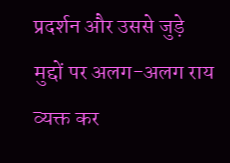प्रदर्शन और उससे जुड़े मुद्दों पर अलग-अलग राय व्यक्त कर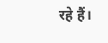रहे हैं।